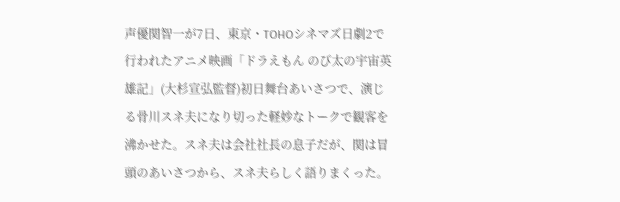声優関智一が7日、東京・TOHOシネマズ日劇2で行われたアニメ映画「ドラえもん のび太の宇宙英雄記」(大杉宣弘監督)初日舞台あいさつで、演じる骨川スネ夫になり切った軽妙なトークで観客を沸かせた。スネ夫は会社社長の息子だが、関は冒頭のあいさつから、スネ夫らしく語りまくった。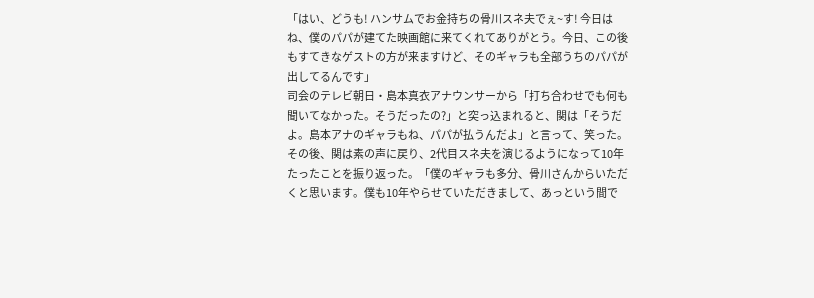「はい、どうも! ハンサムでお金持ちの骨川スネ夫でぇ~す! 今日はね、僕のパパが建てた映画館に来てくれてありがとう。今日、この後もすてきなゲストの方が来ますけど、そのギャラも全部うちのパパが出してるんです」
司会のテレビ朝日・島本真衣アナウンサーから「打ち合わせでも何も聞いてなかった。そうだったの?」と突っ込まれると、関は「そうだよ。島本アナのギャラもね、パパが払うんだよ」と言って、笑った。
その後、関は素の声に戻り、2代目スネ夫を演じるようになって10年たったことを振り返った。「僕のギャラも多分、骨川さんからいただくと思います。僕も10年やらせていただきまして、あっという間で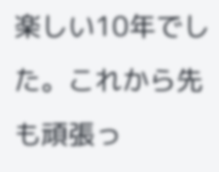楽しい10年でした。これから先も頑張っ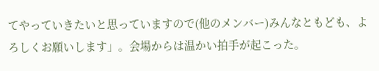てやっていきたいと思っていますので(他のメンバー)みんなともども、よろしくお願いします」。会場からは温かい拍手が起こった。